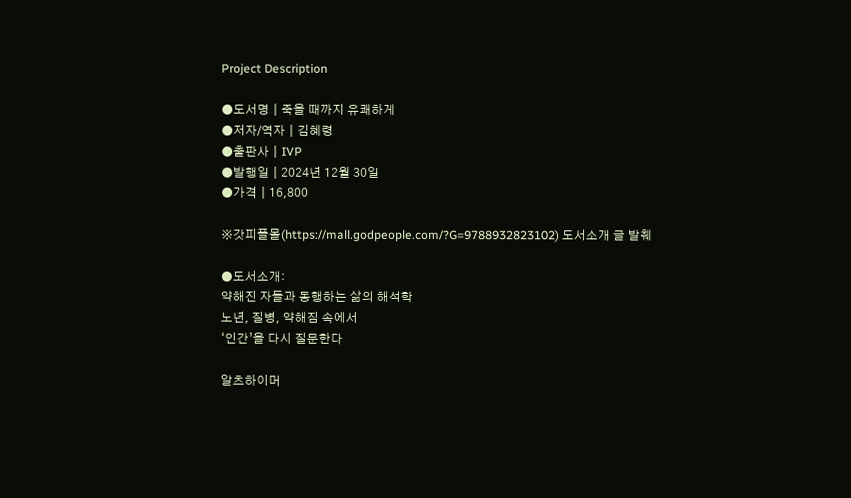Project Description

●도서명┃죽을 때까지 유쾌하게
●저자/역자┃김혜령
●출판사┃IVP
●발행일┃2024년 12월 30일
●가격┃16,800

※갓피플몰(https://mall.godpeople.com/?G=9788932823102) 도서소개 글 발췌

●도서소개:
약해진 자들과 동행하는 삶의 해석학
노년, 질병, 약해짐 속에서
‘인간’을 다시 질문한다

알츠하이머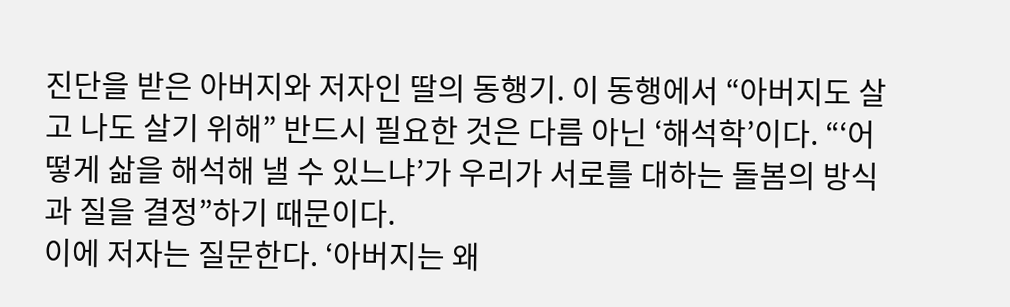진단을 받은 아버지와 저자인 딸의 동행기. 이 동행에서 “아버지도 살고 나도 살기 위해” 반드시 필요한 것은 다름 아닌 ‘해석학’이다. “‘어떻게 삶을 해석해 낼 수 있느냐’가 우리가 서로를 대하는 돌봄의 방식과 질을 결정”하기 때문이다.
이에 저자는 질문한다. ‘아버지는 왜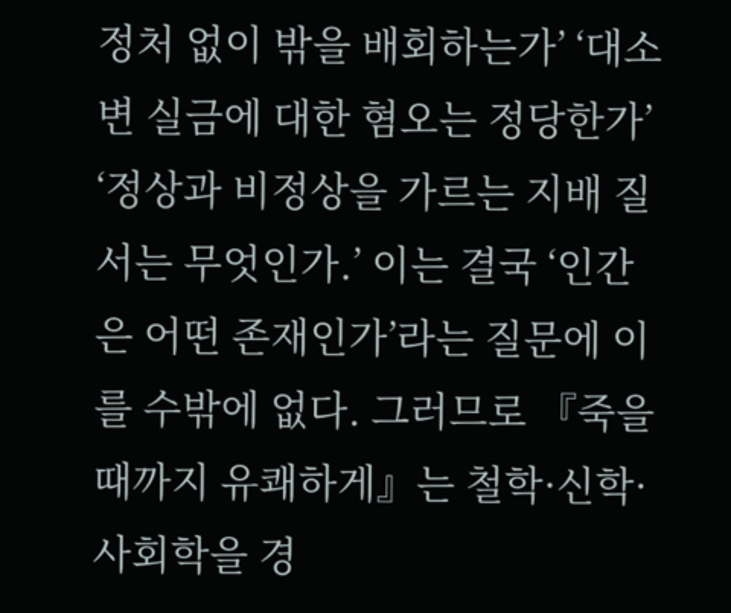정처 없이 밖을 배회하는가’ ‘대소변 실금에 대한 혐오는 정당한가’ ‘정상과 비정상을 가르는 지배 질서는 무엇인가.’ 이는 결국 ‘인간은 어떤 존재인가’라는 질문에 이를 수밖에 없다. 그러므로 『죽을 때까지 유쾌하게』는 철학·신학·사회학을 경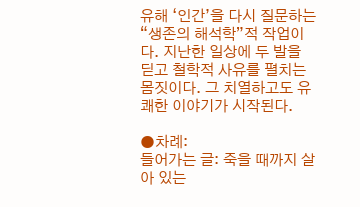유해 ‘인간’을 다시 질문하는 “생존의 해석학”적 작업이다. 지난한 일상에 두 발을 딛고 철학적 사유를 펼치는 몸짓이다. 그 치열하고도 유쾌한 이야기가 시작된다.

●차례:
들어가는 글: 죽을 때까지 살아 있는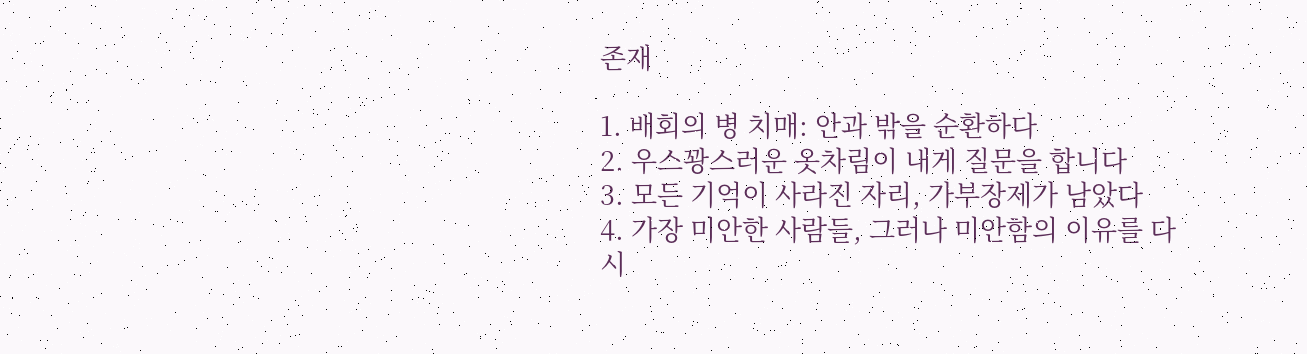존재

1. 배회의 병 치매: 안과 밖을 순환하다
2. 우스꽝스러운 옷차림이 내게 질문을 합니다
3. 모든 기억이 사라진 자리, 가부장제가 남았다
4. 가장 미안한 사람들, 그러나 미안함의 이유를 다시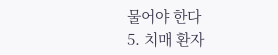물어야 한다
5. 치매 환자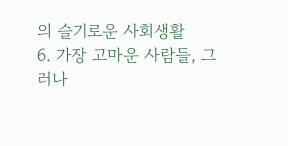의 슬기로운 사회생활
6. 가장 고마운 사람들, 그러나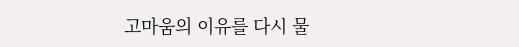고마움의 이유를 다시 물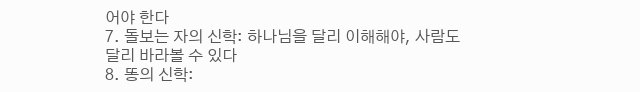어야 한다
7. 돌보는 자의 신학: 하나님을 달리 이해해야, 사람도 달리 바라볼 수 있다
8. 똥의 신학: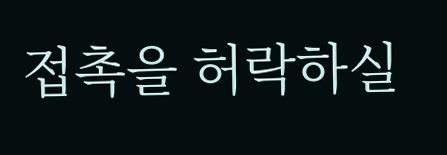접촉을 허락하실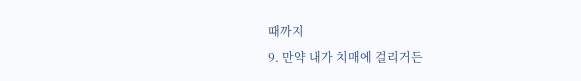때까지
9. 만약 내가 치매에 걸리거든